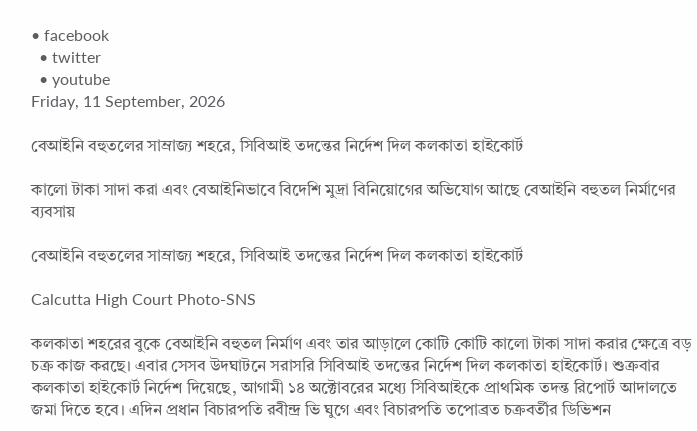• facebook
  • twitter
  • youtube
Friday, 11 September, 2026

বেআইনি বহুতলের সাম্রাজ্য শহরে, সিবিআই তদন্তের নির্দেশ দিল কলকাতা হাইকোর্ট

কালো টাকা সাদা করা এবং বেআইনিভাবে বিদেশি মুদ্রা বিনিয়োগের অভিযোগ আছে বেআইনি বহুতল নির্মাণের ব্যবসায়

বেআইনি বহুতলের সাম্রাজ্য শহরে, সিবিআই তদন্তের নির্দেশ দিল কলকাতা হাইকোর্ট

Calcutta High Court Photo-SNS

কলকাতা শহরের বুকে বেআইনি বহুতল নির্মাণ এবং তার আড়ালে কোটি কোটি কালো টাকা সাদা করার ক্ষেত্রে বড় চক্র কাজ করছে। এবার সেসব উদঘাটনে সরাসরি সিবিআই তদন্তের নির্দেশ দিল কলকাতা হাইকোর্ট। শুক্রবার কলকাতা হাইকোর্ট নির্দেশ দিয়েছে, আগামী ১৪ অক্টোবরের মধ্যে সিবিআইকে প্রাথমিক তদন্ত রিপোর্ট আদালতে জমা দিতে হবে। এদিন প্রধান বিচারপতি রবীন্দ্র ভি ঘুগে এবং বিচারপতি তপোব্রত চক্রবর্তীর ডিভিশন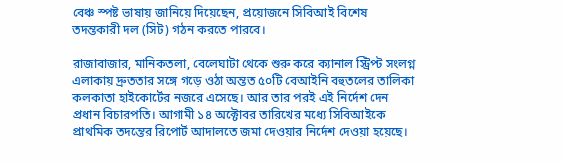বেঞ্চ স্পষ্ট ভাষায় জানিয়ে দিয়েছেন, প্রয়োজনে সিবিআই বিশেষ তদন্তকারী দল (সিট) গঠন করতে পারবে।

রাজাবাজার, মানিকতলা, বেলেঘাটা থেকে শুরু করে ক্যানাল স্ট্রিপ্ট সংলগ্ন এলাকায় দ্রুততার সঙ্গে গড়ে ওঠা অন্তত ৫০টি বেআইনি বহুতলের তালিকা কলকাতা হাইকোর্টের নজরে এসেছে। আর তার পরই এই নির্দেশ দেন প্রধান বিচারপতি। আগামী ১৪ অক্টোবর তারিখের মধ্যে সিবিআইকে প্রাথমিক তদন্তের রিপোর্ট আদালতে জমা দেওয়ার নির্দেশ দেওয়া হয়েছে।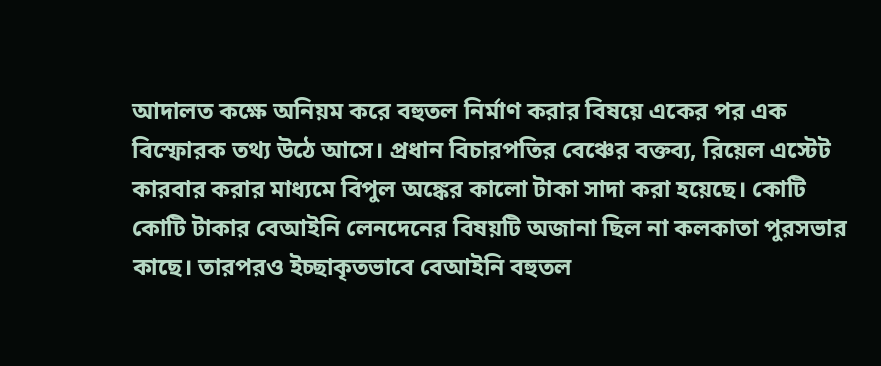আদালত কক্ষে অনিয়ম করে বহুতল নির্মাণ করার বিষয়ে একের পর এক বিস্ফোরক তথ্য উঠে আসে। প্রধান বিচারপতির বেঞ্চের বক্তব্য, রিয়েল এস্টেট কারবার করার মাধ্যমে বিপুল অঙ্কের কালো টাকা সাদা করা হয়েছে। কোটি কোটি টাকার বেআইনি লেনদেনের বিষয়টি অজানা ছিল না কলকাতা পুরসভার কাছে। তারপরও ইচ্ছাকৃতভাবে বেআইনি বহুতল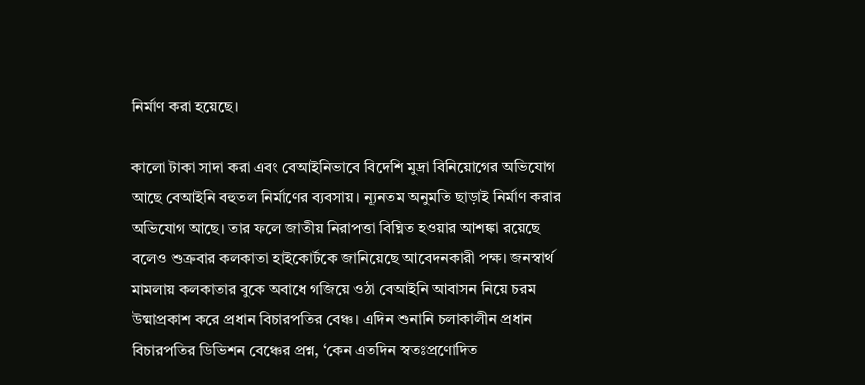নির্মাণ করা হয়েছে।

কালো টাকা সাদা করা এবং বেআইনিভাবে বিদেশি মুদ্রা বিনিয়োগের অভিযোগ আছে বেআইনি বহুতল নির্মাণের ব্যবসায়। ন্যূনতম অনুমতি ছাড়াই নির্মাণ করার অভিযোগ আছে। তার ফলে জাতীয় নিরাপত্তা বিঘ্নিত হওয়ার আশঙ্কা রয়েছে বলেও শুক্রবার কলকাতা হাইকোর্টকে জানিয়েছে আবেদনকারী পক্ষ। জনস্বার্থ মামলায় কলকাতার বুকে অবাধে গজিয়ে ওঠা বেআইনি আবাসন নিয়ে চরম উষ্মাপ্রকাশ করে প্রধান বিচারপতির বেঞ্চ। এদিন শুনানি চলাকালীন প্রধান বিচারপতির ডিভিশন বেঞ্চের প্রশ্ন, ‘কেন এতদিন স্বতঃপ্রণোদিত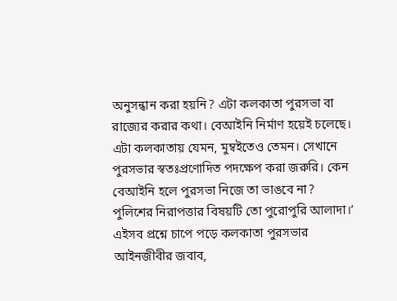অনুসন্ধান করা হয়নি? এটা কলকাতা পুরসভা বা রাজ্যের করার কথা। বেআইনি নির্মাণ হয়েই চলেছে। এটা কলকাতায় যেমন, মুম্বইতেও তেমন। সেখানে পুরসভার স্বতঃপ্রণোদিত পদক্ষেপ করা জরুরি। কেন বেআইনি হলে পুরসভা নিজে তা ভাঙবে না? পুলিশের নিরাপত্তার বিষয়টি তো পুরোপুরি আলাদা।’ এইসব প্রশ্নে চাপে পড়ে কলকাতা পুরসভার আইনজীবীর জবাব,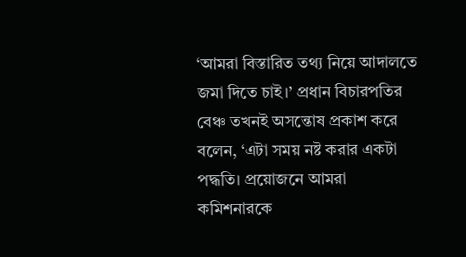‘আমরা বিস্তারিত তথ্য নিয়ে আদালতে জমা দিতে চাই।’ প্রধান বিচারপতির বেঞ্চ তখনই অসন্তোষ প্রকাশ করে বলেন, ‘এটা সময় নষ্ট করার একটা পদ্ধতি। প্রয়োজনে আমরা কমিশনারকে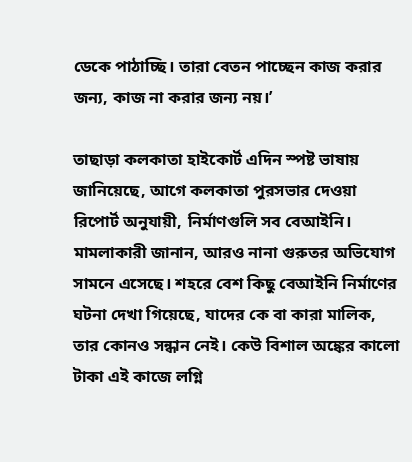ডেকে পাঠাচ্ছি। তারা বেতন পাচ্ছেন কাজ করার জন্য, কাজ না করার জন্য নয়।’

তাছাড়া কলকাতা হাইকোর্ট এদিন স্পষ্ট ভাষায় জানিয়েছে, আগে কলকাতা পুরসভার দেওয়া রিপোর্ট অনুযায়ী, নির্মাণগুলি সব বেআইনি। মামলাকারী জানান, আরও নানা গুরুতর অভিযোগ সামনে এসেছে। শহরে বেশ কিছু বেআইনি নির্মাণের ঘটনা দেখা গিয়েছে, যাদের কে বা কারা মালিক, তার কোনও সন্ধান নেই। কেউ বিশাল অঙ্কের কালো টাকা এই কাজে লগ্নি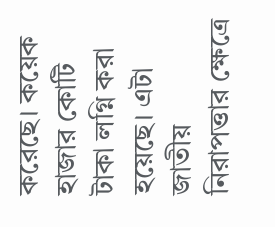করেছে। কয়েক হাজার কোটি টাকা লগ্নি করা হয়েছে। এটা জাতীয় নিরাপত্তার ক্ষেত্রে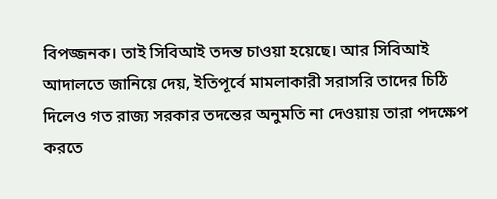বিপজ্জনক। তাই সিবিআই তদন্ত চাওয়া হয়েছে। আর সিবিআই আদালতে জানিয়ে দেয়, ইতিপূর্বে মামলাকারী সরাসরি তাদের চিঠি দিলেও গত রাজ্য সরকার তদন্তের অনুমতি না দেওয়ায় তারা পদক্ষেপ করতে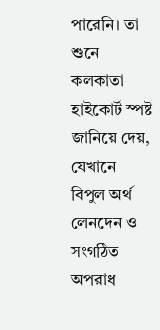পারেনি। তা শুনে কলকাতা হাইকোর্ট স্পষ্ট জানিয়ে দেয়, যেখানে বিপুল অর্থ লেনদেন ও সংগঠিত অপরাধ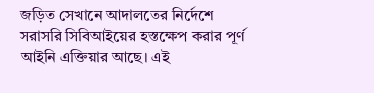জড়িত সেখানে আদালতের নির্দেশে সরাসরি সিবিআইয়ের হস্তক্ষেপ করার পূর্ণ আইনি এক্তিয়ার আছে। এই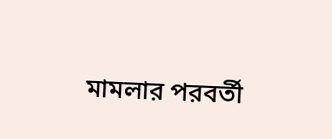মামলার পরবর্তী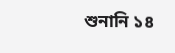শুনানি ১৪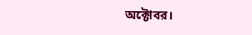অক্টোবর।